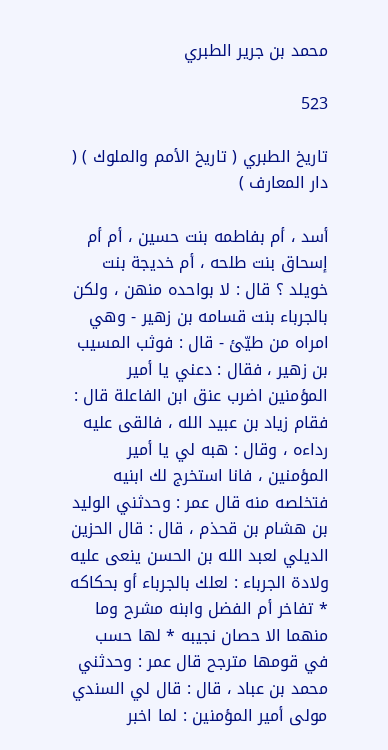محمد بن جرير الطبري

523

تاريخ الطبري ( تاريخ الأمم والملوك ) ( دار المعارف )

أسد ، أم بفاطمه بنت حسين ، أم أم إسحاق بنت طلحه ، أم خديجة بنت خويلد ؟ قال : لا بواحده منهن ، ولكن بالجرباء بنت قسامه بن زهير - وهي امراه من طيّئ - قال : فوثب المسيب بن زهير ، فقال : دعني يا أمير المؤمنين اضرب عنق ابن الفاعلة قال : فقام زياد بن عبيد الله ، فالقى عليه رداءه ، وقال : هبه لي يا أمير المؤمنين ، فانا استخرج لك ابنيه فتخلصه منه قال عمر : وحدثني الوليد بن هشام بن قحذم ، قال : قال الحزين الديلي لعبد الله بن الحسن ينعى عليه ولادة الجرباء : لعلك بالجرباء أو بحكاكه * تفاخر أم الفضل وابنه مشرح وما منهما الا حصان نجيبه * لها حسب في قومها مترجح قال عمر : وحدثني محمد بن عباد ، قال : قال لي السندي مولى أمير المؤمنين : لما اخبر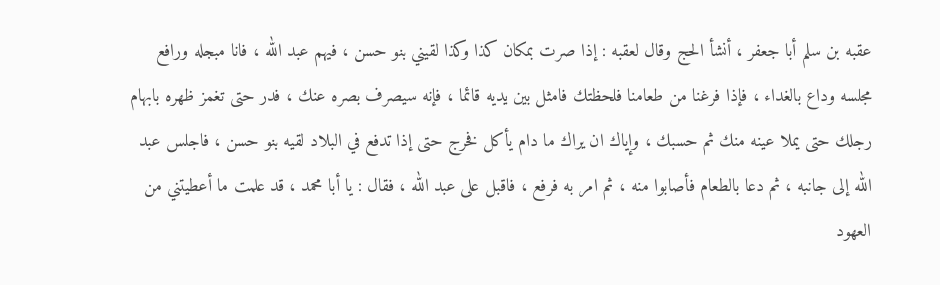عقبه بن سلم أبا جعفر ، أنشأ الحج وقال لعقبه : إذا صرت بمكان كذا وكذا لقيني بنو حسن ، فيهم عبد الله ، فانا مبجله ورافع مجلسه وداع بالغداء ، فإذا فرغنا من طعامنا فلحظتك فامثل بين يديه قائما ، فإنه سيصرف بصره عنك ، فدر حتى تغمز ظهره بابهام رجلك حتى يملا عينه منك ثم حسبك ، وإياك ان يراك ما دام يأكل فخرج حتى إذا تدفع في البلاد لقيه بنو حسن ، فاجلس عبد الله إلى جانبه ، ثم دعا بالطعام فأصابوا منه ، ثم امر به فرفع ، فاقبل على عبد الله ، فقال : يا أبا محمد ، قد علمت ما أعطيتني من العهود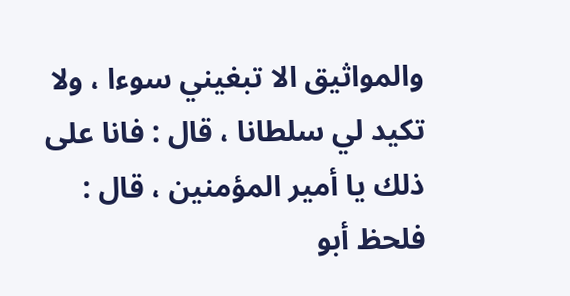والمواثيق الا تبغيني سوءا ، ولا تكيد لي سلطانا ، قال : فانا على ذلك يا أمير المؤمنين ، قال : فلحظ أبو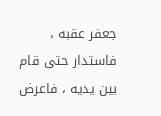جعفر عقبه ، فاستدار حتى قام بين يديه ، فاعرض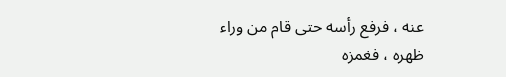عنه ، فرفع رأسه حتى قام من وراء ظهره ، فغمزه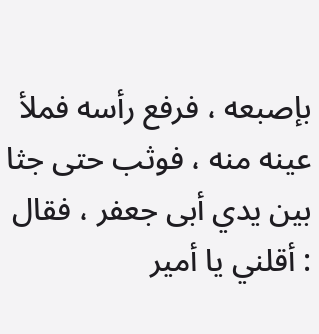بإصبعه ، فرفع رأسه فملأ عينه منه ، فوثب حتى جثا بين يدي أبى جعفر ، فقال : أقلني يا أمير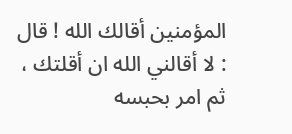المؤمنين أقالك الله ! قال : لا أقالني الله ان أقلتك ، ثم امر بحبسه